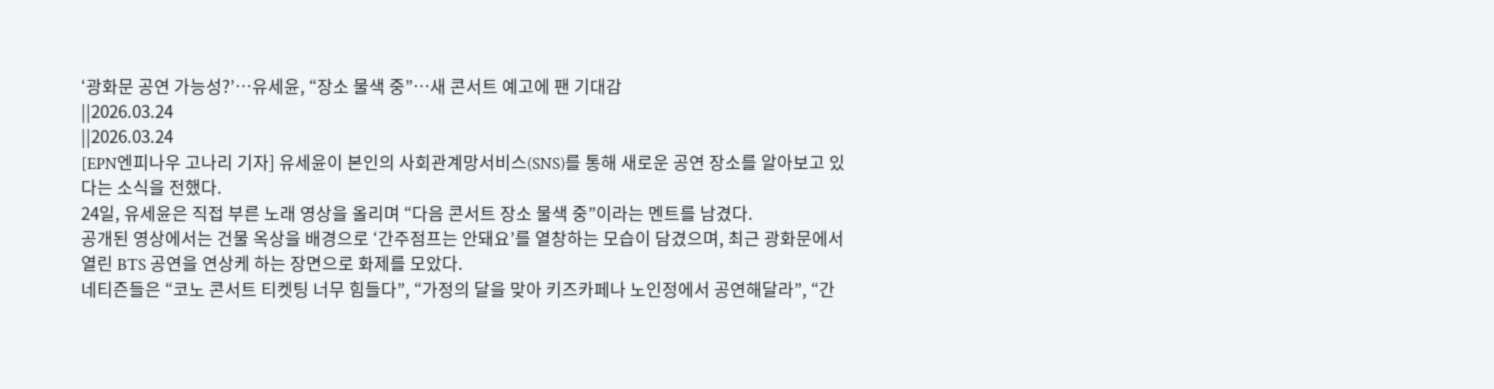‘광화문 공연 가능성?’…유세윤, “장소 물색 중”…새 콘서트 예고에 팬 기대감
||2026.03.24
||2026.03.24
[EPN엔피나우 고나리 기자] 유세윤이 본인의 사회관계망서비스(SNS)를 통해 새로운 공연 장소를 알아보고 있다는 소식을 전했다.
24일, 유세윤은 직접 부른 노래 영상을 올리며 “다음 콘서트 장소 물색 중”이라는 멘트를 남겼다.
공개된 영상에서는 건물 옥상을 배경으로 ‘간주점프는 안돼요’를 열창하는 모습이 담겼으며, 최근 광화문에서 열린 BTS 공연을 연상케 하는 장면으로 화제를 모았다.
네티즌들은 “코노 콘서트 티켓팅 너무 힘들다”, “가정의 달을 맞아 키즈카페나 노인정에서 공연해달라”, “간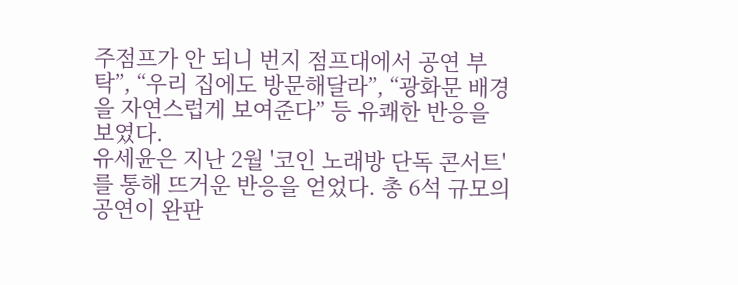주점프가 안 되니 번지 점프대에서 공연 부탁”, “우리 집에도 방문해달라”, “광화문 배경을 자연스럽게 보여준다” 등 유쾌한 반응을 보였다.
유세윤은 지난 2월 '코인 노래방 단독 콘서트'를 통해 뜨거운 반응을 얻었다. 총 6석 규모의 공연이 완판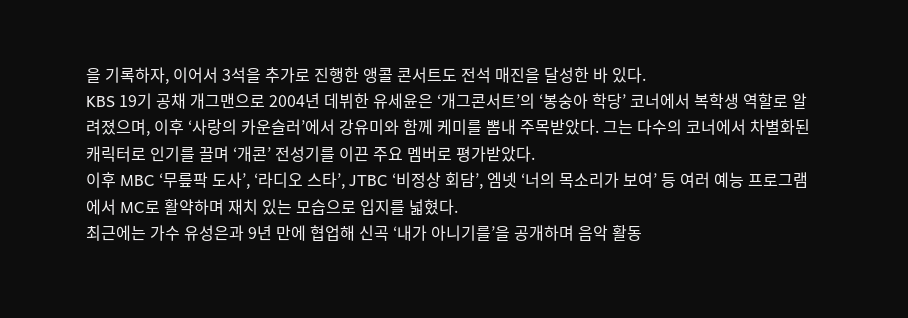을 기록하자, 이어서 3석을 추가로 진행한 앵콜 콘서트도 전석 매진을 달성한 바 있다.
KBS 19기 공채 개그맨으로 2004년 데뷔한 유세윤은 ‘개그콘서트’의 ‘봉숭아 학당’ 코너에서 복학생 역할로 알려졌으며, 이후 ‘사랑의 카운슬러’에서 강유미와 함께 케미를 뽐내 주목받았다. 그는 다수의 코너에서 차별화된 캐릭터로 인기를 끌며 ‘개콘’ 전성기를 이끈 주요 멤버로 평가받았다.
이후 MBC ‘무릎팍 도사’, ‘라디오 스타’, JTBC ‘비정상 회담’, 엠넷 ‘너의 목소리가 보여’ 등 여러 예능 프로그램에서 MC로 활약하며 재치 있는 모습으로 입지를 넓혔다.
최근에는 가수 유성은과 9년 만에 협업해 신곡 ‘내가 아니기를’을 공개하며 음악 활동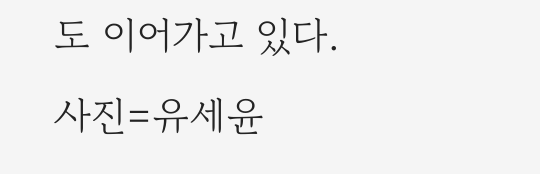도 이어가고 있다.
사진=유세윤